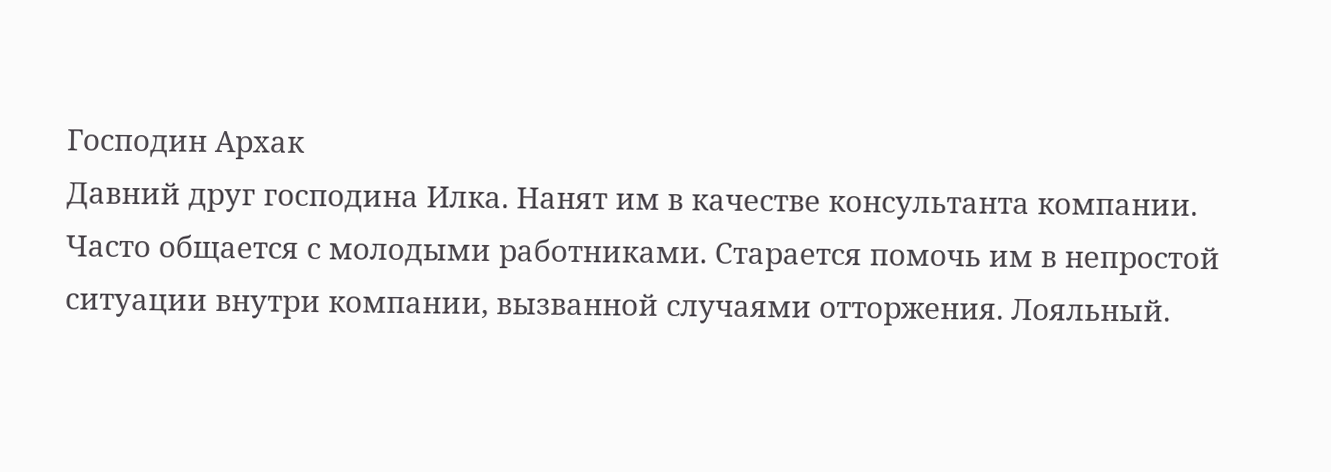Господин Архак
Давний друг господина Илка. Нанят им в качестве консультанта компании. Часто общается с молодыми работниками. Старается помочь им в непростой ситуации внутри компании, вызванной случаями отторжения. Лояльный.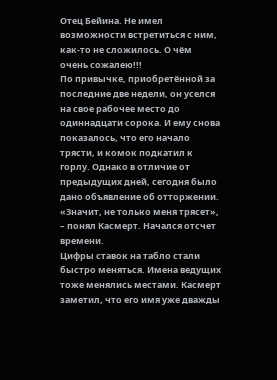Отец Бейина. Не имел возможности встретиться с ним, как-то не сложилось. О чём очень сожалею!!!
По привычке, приобретённой за последние две недели, он уселся на свое рабочее место до одиннадцати сорока. И ему снова показалось, что его начало трясти, и комок подкатил к горлу. Однако в отличие от предыдущих дней, сегодня было дано объявление об отторжении. «Значит, не только меня трясет», – понял Касмерт. Начался отсчет времени.
Цифры ставок на табло стали быстро меняться. Имена ведущих тоже менялись местами. Касмерт заметил, что его имя уже дважды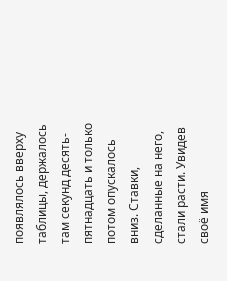появлялось вверху таблицы, держалось там секунд десять-пятнадцать и только потом опускалось вниз. Ставки, сделанные на него, стали расти. Увидев своё имя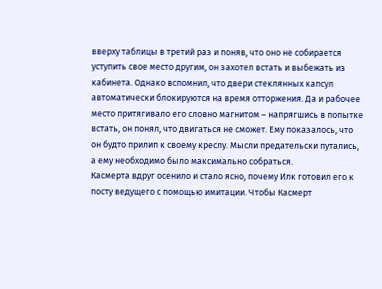вверху таблицы в третий раз и поняв, что оно не собирается уступить свое место другим, он захотел встать и выбежать из кабинета. Однако вспомнил, что двери стеклянных капсул автоматически блокируются на время отторжения. Да и рабочее место притягивало его словно магнитом – напрягшись в попытке встать, он понял, что двигаться не сможет. Ему показалось, что он будто прилип к своему креслу. Мысли предательски путались, а ему необходимо было максимально собраться.
Касмерта вдруг осенило и стало ясно, почему Илк готовил его к посту ведущего с помощью имитации. Чтобы Касмерт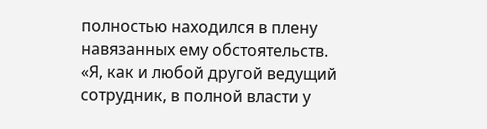полностью находился в плену навязанных ему обстоятельств.
«Я, как и любой другой ведущий сотрудник, в полной власти у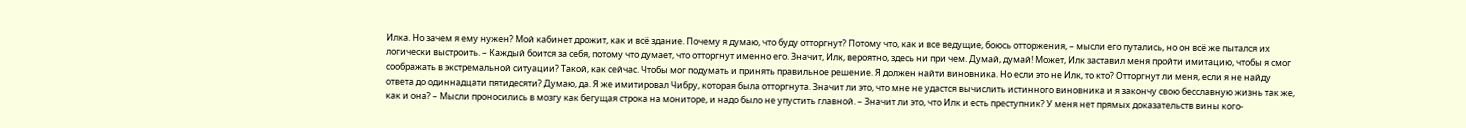Илка. Но зачем я ему нужен? Мой кабинет дрожит, как и всё здание. Почему я думаю, что буду отторгнут? Потому что, как и все ведущие, боюсь отторжения, – мысли его путались, но он всё же пытался их логически выстроить. – Каждый боится за себя, потому что думает, что отторгнут именно его. Значит, Илк, вероятно, здесь ни при чем. Думай, думай! Может, Илк заставил меня пройти имитацию, чтобы я смог соображать в экстремальной ситуации? Такой, как сейчас. Чтобы мог подумать и принять правильное решение. Я должен найти виновника. Но если это не Илк, то кто? Отторгнут ли меня, если я не найду ответа до одиннадцати пятидесяти? Думаю, да. Я же имитировал Чибру, которая была отторгнута. Значит ли это, что мне не удастся вычислить истинного виновника и я закончу свою бесславную жизнь так же, как и она? – Мысли проносились в мозгу как бегущая строка на мониторе, и надо было не упустить главной. – Значит ли это, что Илк и есть преступник? У меня нет прямых доказательств вины кого-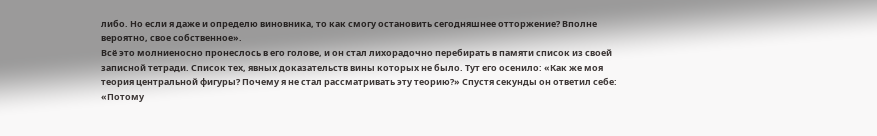либо. Но если я даже и определю виновника, то как смогу остановить сегодняшнее отторжение? Вполне вероятно, свое собственное».
Всё это молниеносно пронеслось в его голове, и он стал лихорадочно перебирать в памяти список из своей записной тетради. Список тех, явных доказательств вины которых не было. Тут его осенило: «Как же моя теория центральной фигуры? Почему я не стал рассматривать эту теорию?» Спустя секунды он ответил себе: «Потому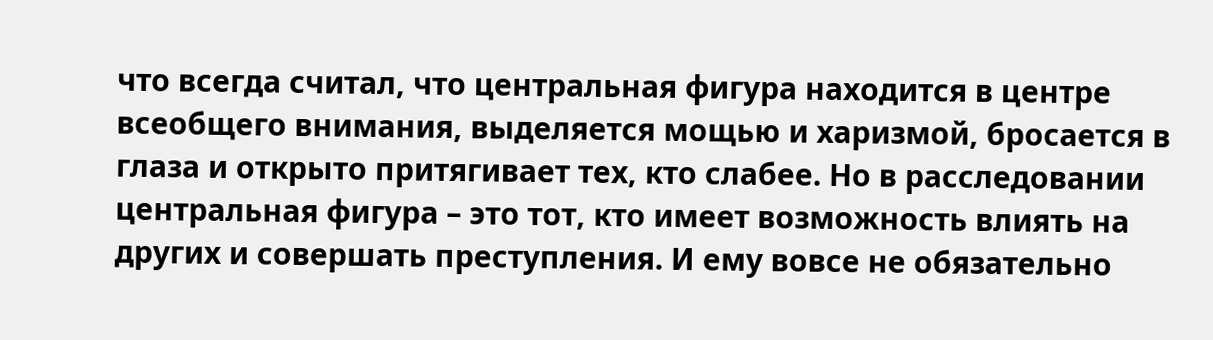что всегда считал, что центральная фигура находится в центре всеобщего внимания, выделяется мощью и харизмой, бросается в глаза и открыто притягивает тех, кто слабее. Но в расследовании центральная фигура – это тот, кто имеет возможность влиять на других и совершать преступления. И ему вовсе не обязательно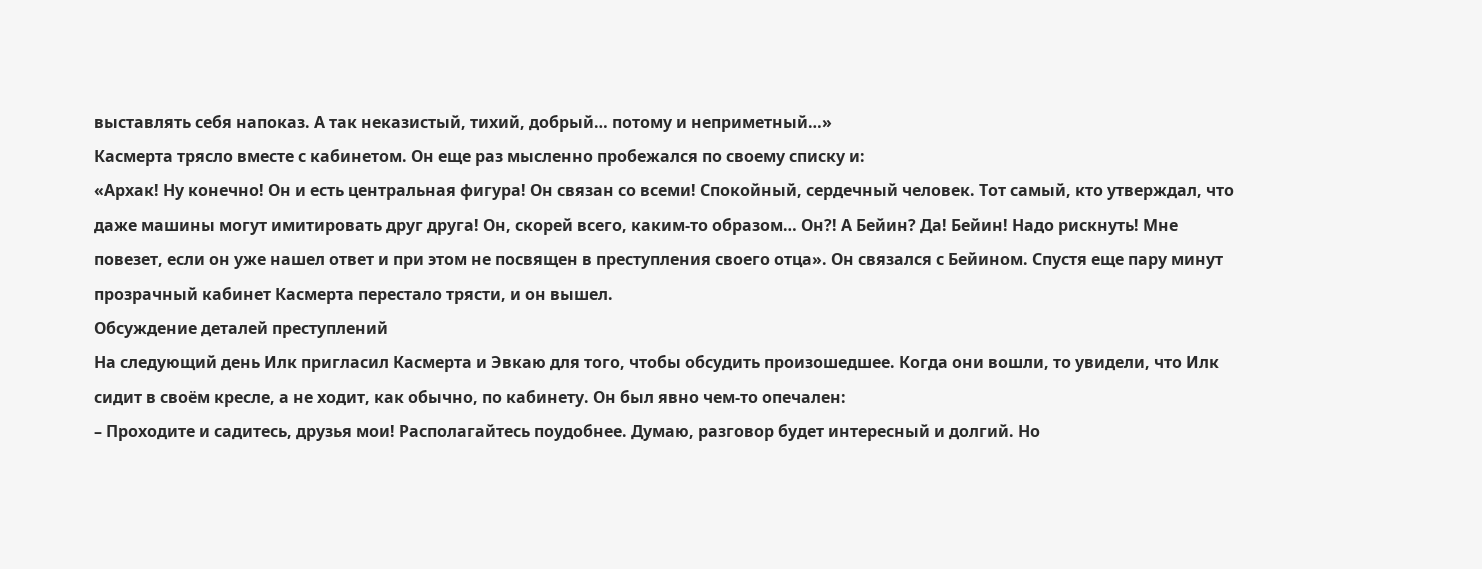выставлять себя напоказ. А так неказистый, тихий, добрый… потому и неприметный…»
Касмерта трясло вместе с кабинетом. Он еще раз мысленно пробежался по своему списку и:
«Архак! Ну конечно! Он и есть центральная фигура! Он связан со всеми! Спокойный, сердечный человек. Тот самый, кто утверждал, что даже машины могут имитировать друг друга! Он, скорей всего, каким-то образом… Он?! А Бейин? Да! Бейин! Надо рискнуть! Мне повезет, если он уже нашел ответ и при этом не посвящен в преступления своего отца». Он связался с Бейином. Спустя еще пару минут прозрачный кабинет Касмерта перестало трясти, и он вышел.
Обсуждение деталей преступлений
На следующий день Илк пригласил Касмерта и Эвкаю для того, чтобы обсудить произошедшее. Когда они вошли, то увидели, что Илк сидит в своём кресле, а не ходит, как обычно, по кабинету. Он был явно чем-то опечален:
– Проходите и садитесь, друзья мои! Располагайтесь поудобнее. Думаю, разговор будет интересный и долгий. Но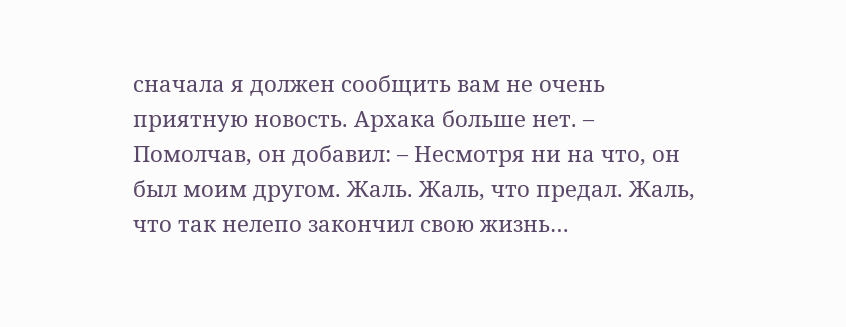сначала я должен сообщить вам не очень приятную новость. Архака больше нет. – Помолчав, он добавил: – Несмотря ни на что, он был моим другом. Жаль. Жаль, что предал. Жаль, что так нелепо закончил свою жизнь…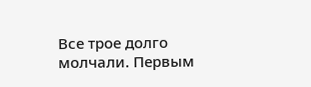Все трое долго молчали. Первым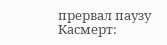прервал паузу Касмерт: